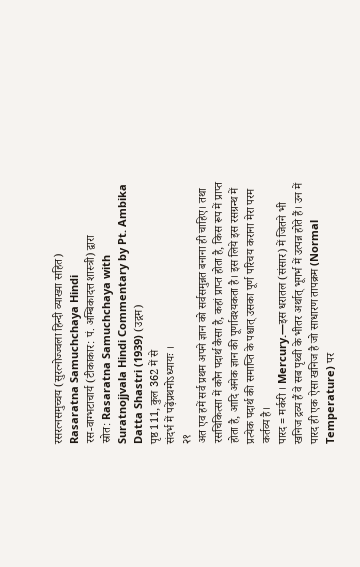रसरत्नसमुच्चय (सुरत्नोज्ज्वला हिन्दी व्याख्या सहित)
Rasaratna Samuchchaya Hindi
रस-वाग्भटाचार्य (टीकाकार: पं. अम्बिकादत्त शास्त्री) द्वारा
स्रोत: Rasaratna Samuchchaya with Suratnojjvala Hindi Commentary by Pt. Ambika Datta Shastri (1939) (उद्गम)
पृष्ठ 111, कुल 362 में से
संदर्भ में पढ़ेंप्रथमोऽध्यायः ।
२१
अत एव हमें सर्व प्रथम अपने ज्ञान को सर्वसमुन्नत बनाना ही चाहिए। तथा रसचिकित्सा में कौन पदार्थ कैसा है, कहां प्राप्त होता है, किस रूप में प्राप्त होता है, आदि अनेक ज्ञान की पूर्णावश्यकता है। इस लिये इस रसग्रन्थ में प्रत्येक पदार्थ की समाप्ति के पश्चात् उसका पूर्ण परिचय कराना मेरा परम कर्तव्य है।
पारद = मर्करी । Mercury.—इस धरातल (संसार) में जितने भी खनिज द्रव्य हैं वे सब पृथ्वी के भीतर अर्थात् भूगर्भ में उत्पन्न होते हैं। उन में पारद ही एक ऐसा खनिज है जो साधारण तापक्रम (Normal Temperature) पर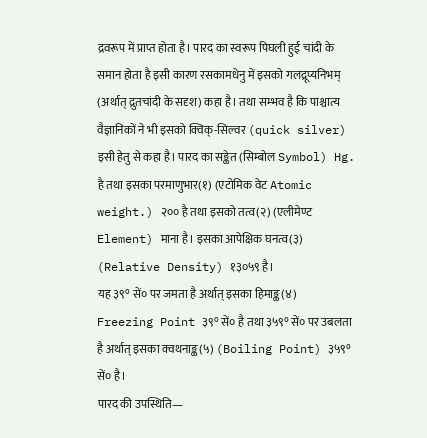द्रवरूप में प्राप्त होता है। पारद का स्वरूप पिघली हुई चांदी के समान होता है इसी कारण रसकामधेनु में इसको गलद्रूप्यनिभम् (अर्थात् द्रुतचांदी के सदृश) कहा है। तथा सम्भव है कि पाश्चात्य वैज्ञानिकों ने भी इसको क्विक्-सिल्वर (quick silver) इसी हेतु से कहा है। पारद का सङ्केत (सिम्बोल Symbol) Hg. है तथा इसका परमाणुभार(१) (एटोमिक वेट Atomic weight.) २०० है तथा इसको तत्व(२) (एलीमेण्ट Element) माना है। इसका आपेक्षिक घनत्व(३) (Relative Density) १३०५९ है।
यह ३९° सें० पर जमता है अर्थात् इसका हिमाङ्क(४) Freezing Point ३९° सें० है तथा ३५९° सें० पर उबलता है अर्थात् इसका क्वथनाङ्क(५) (Boiling Point) ३५९° सें० है।
पारद की उपस्थिति—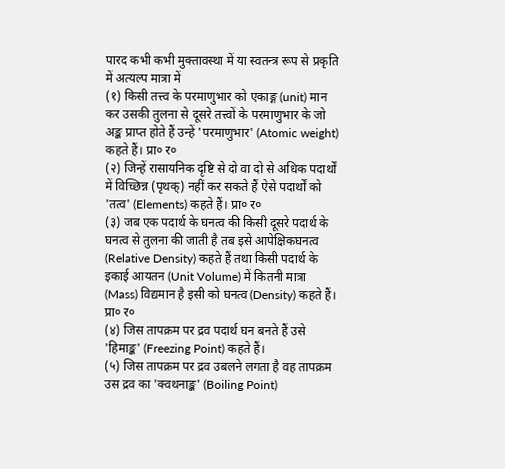पारद कभी कभी मुक्तावस्था में या स्वतन्त्र रूप से प्रकृति में अत्यल्प मात्रा में
(१) किसी तत्त्व के परमाणुभार को एकाङ्ग (unit) मान कर उसकी तुलना से दूसरे तत्त्वों के परमाणुभार के जो अङ्क प्राप्त होते हैं उन्हें 'परमाणुभार' (Atomic weight) कहते हैं। प्रा० र०
(२) जिन्हें रासायनिक दृष्टि से दो वा दो से अधिक पदार्थों में विच्छिन्न (पृथक्) नहीं कर सकते हैं ऐसे पदार्थों को 'तत्व' (Elements) कहते हैं। प्रा० र०
(३) जब एक पदार्थ के घनत्व की किसी दूसरे पदार्थ के घनत्व से तुलना की जाती है तब इसे आपेक्षिकघनत्व (Relative Density) कहते हैं तथा किसी पदार्थ के इकाई आयतन (Unit Volume) में कितनी मात्रा (Mass) विद्यमान है इसी को घनत्व (Density) कहते हैं। प्रा० र०
(४) जिस तापक्रम पर द्रव पदार्थ घन बनते हैं उसे 'हिमाङ्क' (Freezing Point) कहते हैं।
(५) जिस तापक्रम पर द्रव उबलने लगता है वह तापक्रम उस द्रव का 'क्वथनाङ्क' (Boiling Point)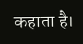कहाता है।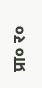प्रा० र०